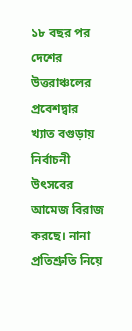১৮ বছর পর দেশের উত্তরাঞ্চলের প্রবেশদ্বার খ্যাত বগুড়ায় নির্বাচনী উৎসবের আমেজ বিরাজ করছে। নানা প্রতিশ্রুতি নিয়ে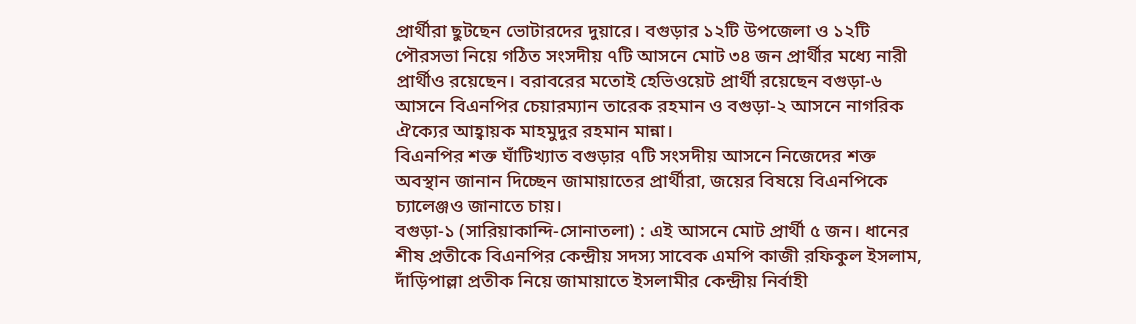প্রার্থীরা ছুটছেন ভোটারদের দুয়ারে। বগুড়ার ১২টি উপজেলা ও ১২টি পৌরসভা নিয়ে গঠিত সংসদীয় ৭টি আসনে মোট ৩৪ জন প্রার্থীর মধ্যে নারী প্রার্থীও রয়েছেন। বরাবরের মতোই হেভিওয়েট প্রার্থী রয়েছেন বগুড়া-৬ আসনে বিএনপির চেয়ারম্যান তারেক রহমান ও বগুড়া-২ আসনে নাগরিক ঐক্যের আহ্বায়ক মাহমুদুর রহমান মান্না।
বিএনপির শক্ত ঘাঁটিখ্যাত বগুড়ার ৭টি সংসদীয় আসনে নিজেদের শক্ত অবস্থান জানান দিচ্ছেন জামায়াতের প্রার্থীরা, জয়ের বিষয়ে বিএনপিকে চ্যালেঞ্জও জানাতে চায়।
বগুড়া-১ (সারিয়াকান্দি-সোনাতলা) : এই আসনে মোট প্রার্থী ৫ জন। ধানের শীষ প্রতীকে বিএনপির কেন্দ্রীয় সদস্য সাবেক এমপি কাজী রফিকুল ইসলাম, দাঁড়িপাল্লা প্রতীক নিয়ে জামায়াতে ইসলামীর কেন্দ্রীয় নির্বাহী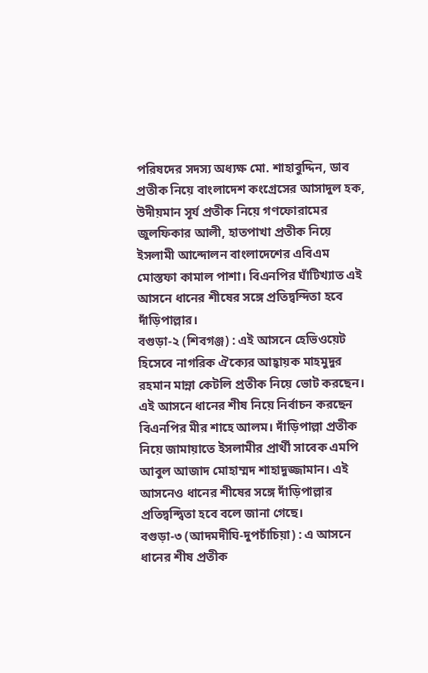পরিষদের সদস্য অধ্যক্ষ মো. শাহাবুদ্দিন, ডাব প্রতীক নিয়ে বাংলাদেশ কংগ্রেসের আসাদুল হক, উদীয়মান সূর্য প্রতীক নিয়ে গণফোরামের জুলফিকার আলী, হাতপাখা প্রতীক নিয়ে ইসলামী আন্দোলন বাংলাদেশের এবিএম মোস্তফা কামাল পাশা। বিএনপির ঘাঁটিখ্যাত এই আসনে ধানের শীষের সঙ্গে প্রতিদ্বন্দিতা হবে দাঁড়িপাল্লার।
বগুড়া-২ (শিবগঞ্জ) : এই আসনে হেভিওয়েট হিসেবে নাগরিক ঐক্যের আহ্বায়ক মাহমুদুর রহমান মান্না কেটলি প্রতীক নিয়ে ভোট করছেন। এই আসনে ধানের শীষ নিয়ে নির্বাচন করছেন বিএনপির মীর শাহে আলম। দাঁড়িপাল্লা প্রতীক নিয়ে জামায়াতে ইসলামীর প্রার্থী সাবেক এমপি আবুল আজাদ মোহাম্মদ শাহাদুজ্জামান। এই আসনেও ধানের শীষের সঙ্গে দাঁড়িপাল্লার প্রতিদ্বন্দ্বিতা হবে বলে জানা গেছে।
বগুড়া-৩ (আদমদীঘি-দুপচাঁচিয়া) : এ আসনে ধানের শীষ প্রতীক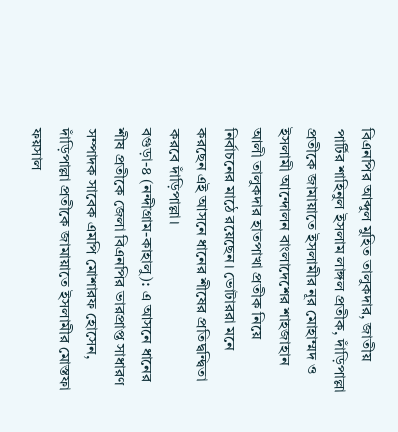বিএনপির আব্দুল মুহিত তালুকদার, জাতীয় পার্টির শাহিনুল ইসলাম লাঙ্গল প্রতীক, দাঁড়িপাল্লা প্রতীকে জামায়াতে ইসলামীর নূর মোহাম্মদ ও ইসলামী আন্দোলন বাংলাদেশের শাহজাহান আলী তালুকদার হাতপাখা প্রতীক নিয়ে নির্বাচনের মাঠে রয়েছেন। ভোটাররা মনে করছেন এই আসনে ধানের শীষের প্রতিদ্বন্দ্বিতা করবে দাঁড়িপাল্লা।
বগুড়া-৪ (নন্দীগ্রাম-কাহালু): এ আসনে ধানের শীষ প্রতীকে জেলা বিএনপির ভারপ্রাপ্ত সাধারণ সম্পাদক সাবেক এমপি মোশারফ হোসেন, দাঁড়িপাল্লা প্রতীকে জামায়াতে ইসলামীর মোস্তফা ফয়সাল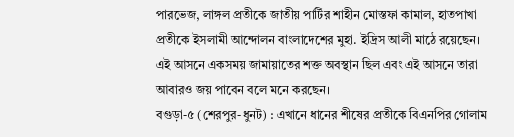পারভেজ, লাঙ্গল প্রতীকে জাতীয় পার্টির শাহীন মোস্তফা কামাল, হাতপাখা প্রতীকে ইসলামী আন্দোলন বাংলাদেশের মুহা. ইদ্রিস আলী মাঠে রয়েছেন। এই আসনে একসময় জামায়াতের শক্ত অবস্থান ছিল এবং এই আসনে তারা আবারও জয় পাবেন বলে মনে করছেন।
বগুড়া-৫ (শেরপুর-ধুনট) : এখানে ধানের শীষের প্রতীকে বিএনপির গোলাম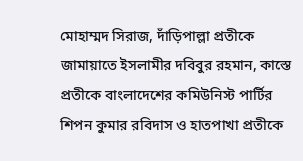মোহাম্মদ সিরাজ, দাঁড়িপাল্লা প্রতীকে জামায়াতে ইসলামীর দবিবুর রহমান, কাস্তে প্রতীকে বাংলাদেশের কমিউনিস্ট পার্টির শিপন কুমার রবিদাস ও হাতপাখা প্রতীকে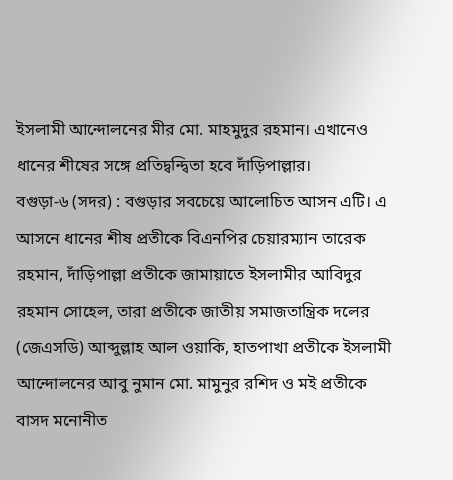ইসলামী আন্দোলনের মীর মো. মাহমুদুর রহমান। এখানেও ধানের শীষের সঙ্গে প্রতিদ্বন্দ্বিতা হবে দাঁড়িপাল্লার।
বগুড়া-৬ (সদর) : বগুড়ার সবচেয়ে আলোচিত আসন এটি। এ আসনে ধানের শীষ প্রতীকে বিএনপির চেয়ারম্যান তারেক রহমান, দাঁড়িপাল্লা প্রতীকে জামায়াতে ইসলামীর আবিদুর রহমান সোহেল, তারা প্রতীকে জাতীয় সমাজতান্ত্রিক দলের (জেএসডি) আব্দুল্লাহ আল ওয়াকি, হাতপাখা প্রতীকে ইসলামী আন্দোলনের আবু নুমান মো. মামুনুর রশিদ ও মই প্রতীকে বাসদ মনোনীত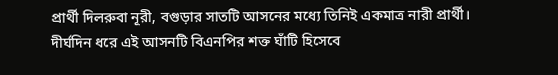প্রার্থী দিলরুবা নূরী, বগুড়ার সাতটি আসনের মধ্যে তিনিই একমাত্র নারী প্রার্থী।
দীর্ঘদিন ধরে এই আসনটি বিএনপির শক্ত ঘাঁটি হিসেবে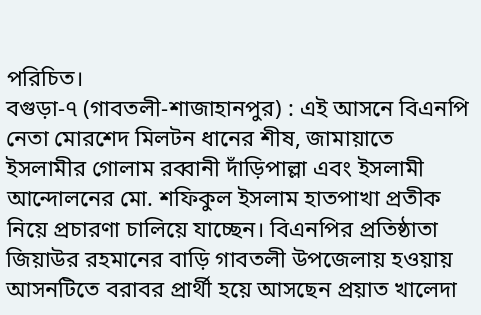পরিচিত।
বগুড়া-৭ (গাবতলী-শাজাহানপুর) : এই আসনে বিএনপি নেতা মোরশেদ মিলটন ধানের শীষ, জামায়াতে ইসলামীর গোলাম রব্বানী দাঁড়িপাল্লা এবং ইসলামী আন্দোলনের মো. শফিকুল ইসলাম হাতপাখা প্রতীক নিয়ে প্রচারণা চালিয়ে যাচ্ছেন। বিএনপির প্রতিষ্ঠাতা জিয়াউর রহমানের বাড়ি গাবতলী উপজেলায় হওয়ায় আসনটিতে বরাবর প্রার্থী হয়ে আসছেন প্রয়াত খালেদা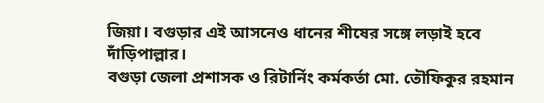জিয়া। বগুড়ার এই আসনেও ধানের শীষের সঙ্গে লড়াই হবে দাঁড়িপাল্লার।
বগুড়া জেলা প্রশাসক ও রিটার্নিং কর্মকর্তা মো. তৌফিকুর রহমান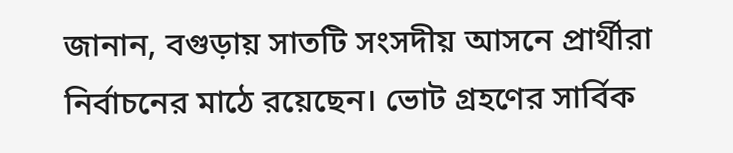জানান, বগুড়ায় সাতটি সংসদীয় আসনে প্রার্থীরা নির্বাচনের মাঠে রয়েছেন। ভোট গ্রহণের সার্বিক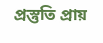প্রস্তুতি প্রায়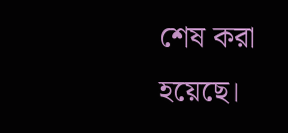শেষ করা হয়েছে।